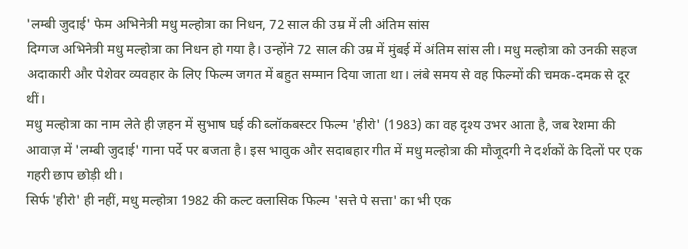'लम्बी जुदाई' फेम अभिनेत्री मधु मल्होत्रा का निधन, 72 साल की उम्र में ली अंतिम सांस
दिग्गज अभिनेत्री मधु मल्होत्रा का निधन हो गया है। उन्होंने 72 साल की उम्र में मुंबई में अंतिम सांस ली। मधु मल्होत्रा को उनकी सहज अदाकारी और पेशेवर व्यवहार के लिए फिल्म जगत में बहुत सम्मान दिया जाता था। लंबे समय से वह फिल्मों की चमक-दमक से दूर थीं।
मधु मल्होत्रा का नाम लेते ही ज़हन में सुभाष घई की ब्लॉकबस्टर फिल्म 'हीरो' (1983) का वह दृश्य उभर आता है, जब रेशमा की आवाज़ में 'लम्बी जुदाई' गाना पर्दे पर बजता है। इस भावुक और सदाबहार गीत में मधु मल्होत्रा की मौजूदगी ने दर्शकों के दिलों पर एक गहरी छाप छोड़ी थी।
सिर्फ 'हीरो' ही नहीं, मधु मल्होत्रा 1982 की कल्ट क्लासिक फिल्म 'सत्ते पे सत्ता' का भी एक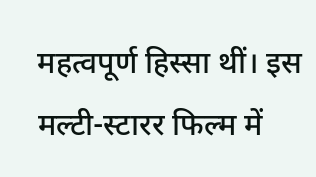महत्वपूर्ण हिस्सा थीं। इस मल्टी-स्टारर फिल्म में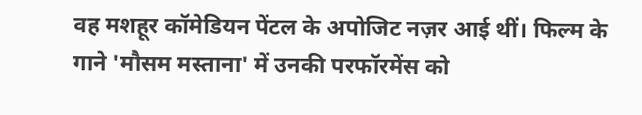वह मशहूर कॉमेडियन पेंटल के अपोजिट नज़र आई थीं। फिल्म के गाने 'मौसम मस्ताना' में उनकी परफॉरमेंस को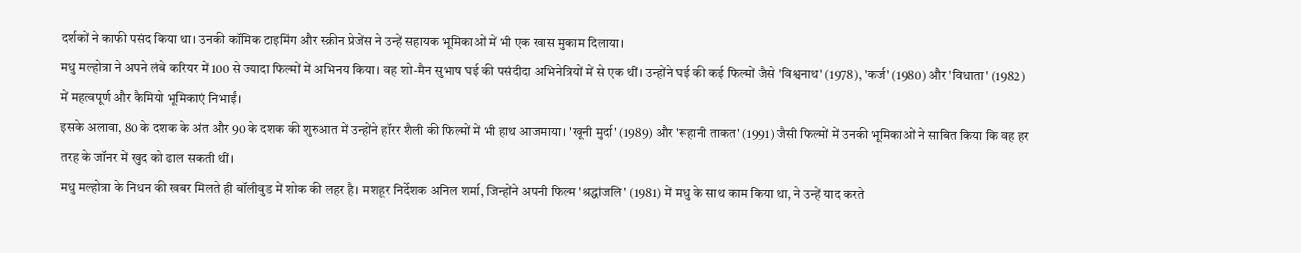दर्शकों ने काफी पसंद किया था। उनकी कॉमिक टाइमिंग और स्क्रीन प्रेजेंस ने उन्हें सहायक भूमिकाओं में भी एक खास मुकाम दिलाया।
मधु मल्होत्रा ने अपने लंबे करियर में 100 से ज्यादा फिल्मों में अभिनय किया। वह शो-मैन सुभाष घई की पसंदीदा अभिनेत्रियों में से एक थीं। उन्होंने घई की कई फिल्मों जैसे 'विश्वनाथ' (1978), 'कर्ज' (1980) और 'विधाता' (1982) में महत्वपूर्ण और कैमियो भूमिकाएं निभाईं।
इसके अलावा, 80 के दशक के अंत और 90 के दशक की शुरुआत में उन्होंने हॉरर शैली की फिल्मों में भी हाथ आजमाया। 'खूनी मुर्दा' (1989) और 'रूहानी ताकत' (1991) जैसी फिल्मों में उनकी भूमिकाओं ने साबित किया कि वह हर तरह के जॉनर में खुद को ढाल सकती थीं।
मधु मल्होत्रा के निधन की खबर मिलते ही बॉलीवुड में शोक की लहर है। मशहूर निर्देशक अनिल शर्मा, जिन्होंने अपनी फिल्म 'श्रद्धांजलि' (1981) में मधु के साथ काम किया था, ने उन्हें याद करते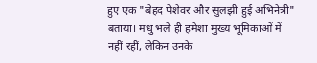हुए एक "बेहद पेशेवर और सुलझी हुई अभिनेत्री" बताया। मधु भले ही हमेशा मुख्य भूमिकाओं में नहीं रहीं, लेकिन उनके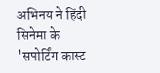अभिनय ने हिंदी सिनेमा के 'सपोर्टिंग कास्ट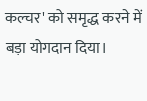कल्चर' को समृद्ध करने में बड़ा योगदान दिया।